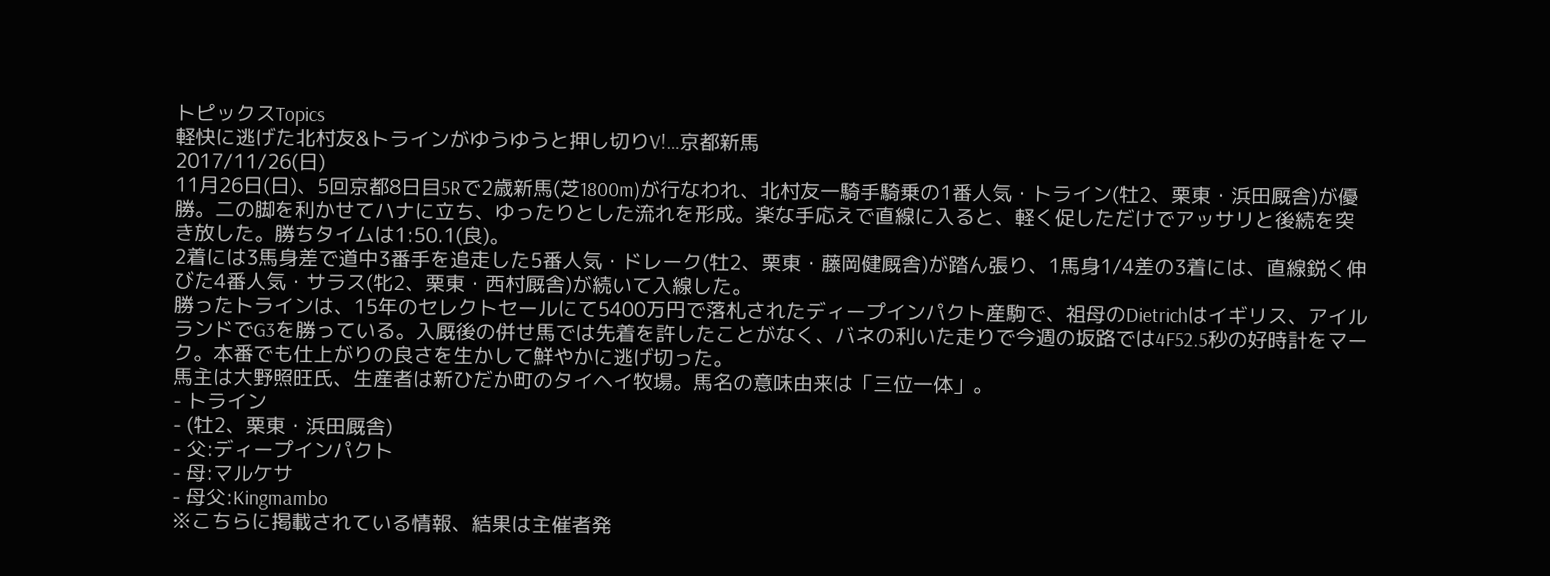トピックスTopics
軽快に逃げた北村友&トラインがゆうゆうと押し切りV!…京都新馬
2017/11/26(日)
11月26日(日)、5回京都8日目5Rで2歳新馬(芝1800m)が行なわれ、北村友一騎手騎乗の1番人気・トライン(牡2、栗東・浜田厩舎)が優勝。二の脚を利かせてハナに立ち、ゆったりとした流れを形成。楽な手応えで直線に入ると、軽く促しただけでアッサリと後続を突き放した。勝ちタイムは1:50.1(良)。
2着には3馬身差で道中3番手を追走した5番人気・ドレーク(牡2、栗東・藤岡健厩舎)が踏ん張り、1馬身1/4差の3着には、直線鋭く伸びた4番人気・サラス(牝2、栗東・西村厩舎)が続いて入線した。
勝ったトラインは、15年のセレクトセールにて5400万円で落札されたディープインパクト産駒で、祖母のDietrichはイギリス、アイルランドでG3を勝っている。入厩後の併せ馬では先着を許したことがなく、バネの利いた走りで今週の坂路では4F52.5秒の好時計をマーク。本番でも仕上がりの良さを生かして鮮やかに逃げ切った。
馬主は大野照旺氏、生産者は新ひだか町のタイヘイ牧場。馬名の意味由来は「三位一体」。
- トライン
- (牡2、栗東・浜田厩舎)
- 父:ディープインパクト
- 母:マルケサ
- 母父:Kingmambo
※こちらに掲載されている情報、結果は主催者発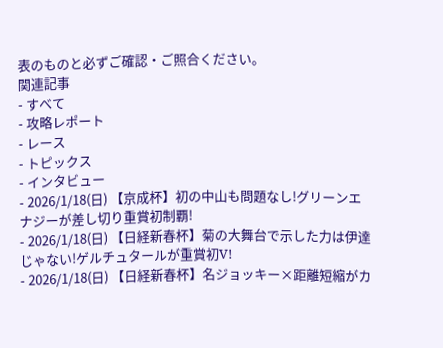表のものと必ずご確認・ご照合ください。
関連記事
- すべて
- 攻略レポート
- レース
- トピックス
- インタビュー
- 2026/1/18(日) 【京成杯】初の中山も問題なし!グリーンエナジーが差し切り重賞初制覇!
- 2026/1/18(日) 【日経新春杯】菊の大舞台で示した力は伊達じゃない!ゲルチュタールが重賞初V!
- 2026/1/18(日) 【日経新春杯】名ジョッキー×距離短縮がカ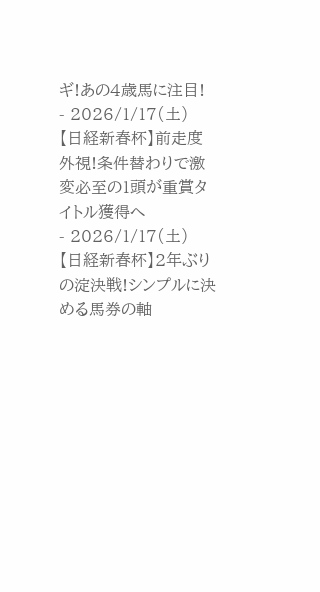ギ!あの4歳馬に注目!
- 2026/1/17(土) 【日経新春杯】前走度外視!条件替わりで激変必至の1頭が重賞タイトル獲得へ
- 2026/1/17(土) 【日経新春杯】2年ぶりの淀決戦!シンプルに決める馬券の軸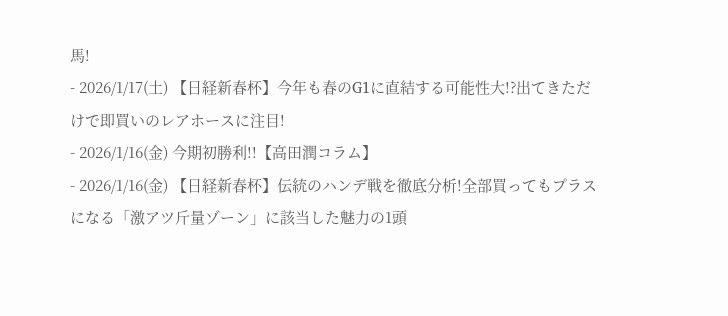馬!
- 2026/1/17(土) 【日経新春杯】今年も春のG1に直結する可能性大!?出てきただけで即買いのレアホースに注目!
- 2026/1/16(金) 今期初勝利!!【高田潤コラム】
- 2026/1/16(金) 【日経新春杯】伝統のハンデ戦を徹底分析!全部買ってもプラスになる「激アツ斤量ゾーン」に該当した魅力の1頭